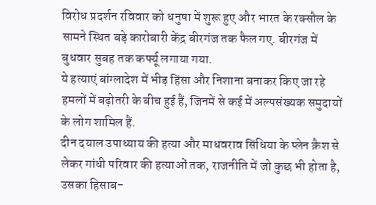विरोध प्रदर्शन रविवार को धनुषा में शुरू हुए और भारत के रक्सौल के सामने स्थित बड़े कारोबारी केंद्र बीरगंज तक फैल गए. बीरगंज में बुधवार सुबह तक कर्फ्यू लगाया गया.
ये हत्याएं बांग्लादेश में भीड़ हिंसा और निशाना बनाकर किए जा रहे हमलों में बढ़ोतरी के बीच हुई हैं, जिनमें से कई में अल्पसंख्यक समुदायों के लोग शामिल हैं.
दीन दयाल उपाध्याय की हत्या और माधवराव सिंधिया के प्लेन क्रैश से लेकर गांधी परिवार की हत्याओं तक, राजनीति में जो कुछ भी होता है, उसका हिसाब-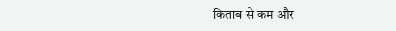किताब से कम और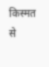किस्मत से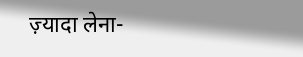ज़्यादा लेना-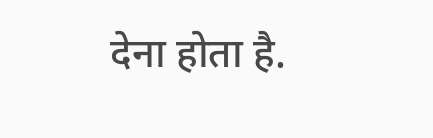देना होता है.